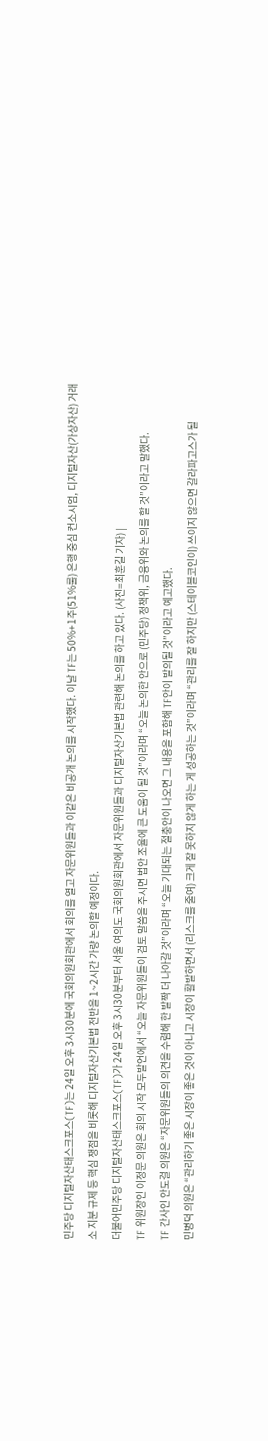민주당 디지털자산태스크포스(TF)는 24일 오후 3시30분에 국회의원회관에서 회의를 열고 자문위원들과 이같은 비공개 논의를 시작했다. 이날 TF는 50%+1주(51%룰) 은행 중심 컨소시엄, 디지털자산(가상자산) 거래소 지분 규제 등 핵심 쟁점을 비롯해 디지털자산기본법 전반을 1~2시간 가량 논의할 예정이다.
더불어민주당 디지털자산태스크포스(TF)가 24일 오후 3시30분부터 서울 여의도 국회의원회관에서 자문위원들과 디지털자산기본법 관련해 논의를 하고 있다. (사진=최훈길 기자) |
TF 위원장인 이정문 의원은 회의 시작 모두발언에서 “오늘 자문위원들이 검토 말씀을 주시면 법안 조율에 큰 도움이 될 것”이라며 “오늘 논의한 안으로 (민주당) 정책위, 금융위와 논의를 할 것”이라고 말했다.
TF 간사인 안도걸 의원은 “자문위원들의 의견을 수렴해 한 발짝 더 나아갈 것”이라며 “오늘 기대되는 절충안이 나오면 그 내용을 포함해 TF안이 발의될 것”이라고 예고했다.
민병덕 의원은 “관리하기 좋은 시장이 좋은 것이 아니고 시장이 활발하면서 (리스크를 줄여) 크게 잘 못하지 않게 하는 게 성공하는 것”이라며 “관리를 잘 하지만 (스테이블코인이) 쓰이지 않으면 갈라파고스가 될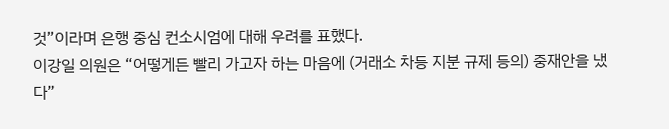것”이라며 은행 중심 컨소시엄에 대해 우려를 표했다.
이강일 의원은 “어떻게든 빨리 가고자 하는 마음에 (거래소 차등 지분 규제 등의) 중재안을 냈다”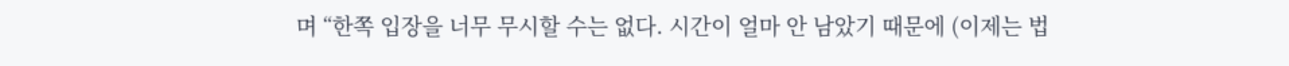며 “한쪽 입장을 너무 무시할 수는 없다. 시간이 얼마 안 남았기 때문에 (이제는 법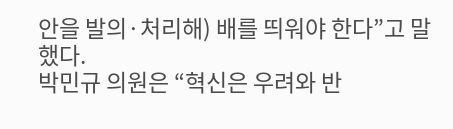안을 발의·처리해) 배를 띄워야 한다”고 말했다.
박민규 의원은 “혁신은 우려와 반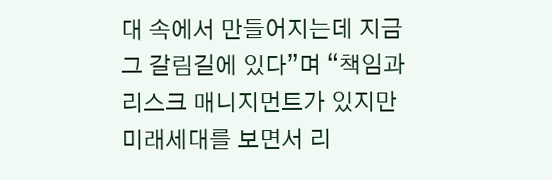대 속에서 만들어지는데 지금 그 갈림길에 있다”며 “책임과 리스크 매니지먼트가 있지만 미래세대를 보면서 리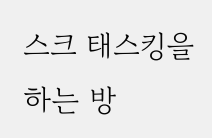스크 태스킹을 하는 방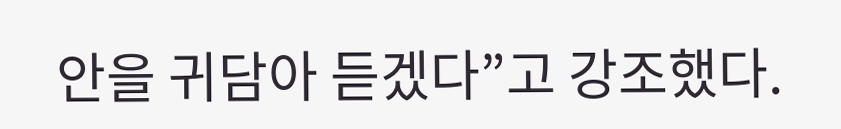안을 귀담아 듣겠다”고 강조했다.